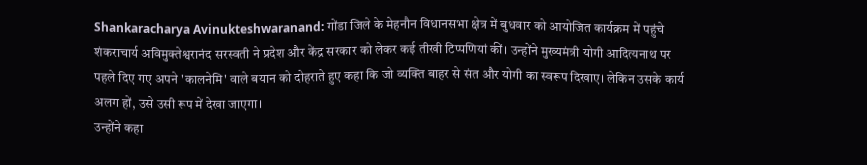Shankaracharya Avinukteshwaranand: गोंडा जिले के मेहनौन विधानसभा क्षेत्र में बुधवार को आयोजित कार्यक्रम में पहुंचे शंकराचार्य अविमुक्तेश्वरानंद सरस्वती ने प्रदेश और केंद्र सरकार को लेकर कई तीखी टिप्पणियां कीं। उन्होंने मुख्यमंत्री योगी आदित्यनाथ पर पहले दिए गए अपने 'कालनेमि' वाले बयान को दोहराते हुए कहा कि जो व्यक्ति बाहर से संत और योगी का स्वरूप दिखाए। लेकिन उसके कार्य अलग हों, उसे उसी रूप में देखा जाएगा।
उन्होंने कहा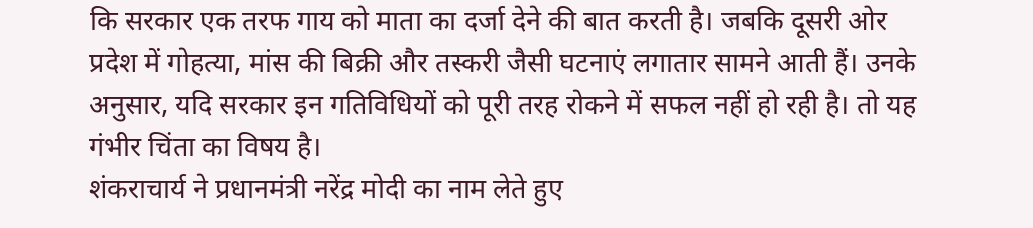कि सरकार एक तरफ गाय को माता का दर्जा देने की बात करती है। जबकि दूसरी ओर प्रदेश में गोहत्या, मांस की बिक्री और तस्करी जैसी घटनाएं लगातार सामने आती हैं। उनके अनुसार, यदि सरकार इन गतिविधियों को पूरी तरह रोकने में सफल नहीं हो रही है। तो यह गंभीर चिंता का विषय है।
शंकराचार्य ने प्रधानमंत्री नरेंद्र मोदी का नाम लेते हुए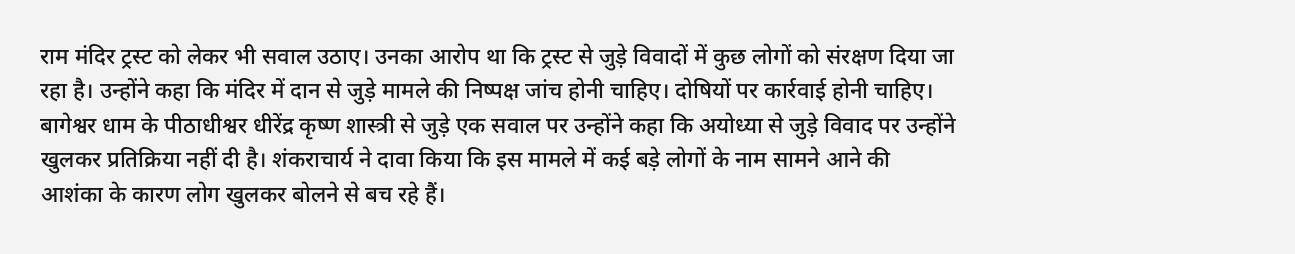राम मंदिर ट्रस्ट को लेकर भी सवाल उठाए। उनका आरोप था कि ट्रस्ट से जुड़े विवादों में कुछ लोगों को संरक्षण दिया जा रहा है। उन्होंने कहा कि मंदिर में दान से जुड़े मामले की निष्पक्ष जांच होनी चाहिए। दोषियों पर कार्रवाई होनी चाहिए।
बागेश्वर धाम के पीठाधीश्वर धीरेंद्र कृष्ण शास्त्री से जुड़े एक सवाल पर उन्होंने कहा कि अयोध्या से जुड़े विवाद पर उन्होंने खुलकर प्रतिक्रिया नहीं दी है। शंकराचार्य ने दावा किया कि इस मामले में कई बड़े लोगों के नाम सामने आने की आशंका के कारण लोग खुलकर बोलने से बच रहे हैं।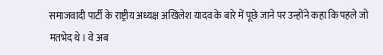समाजवादी पार्टी के राष्ट्रीय अध्यक्ष अखिलेश यादव के बारे में पूछे जाने पर उन्होंने कहा कि पहले जो मतभेद थे। वे अब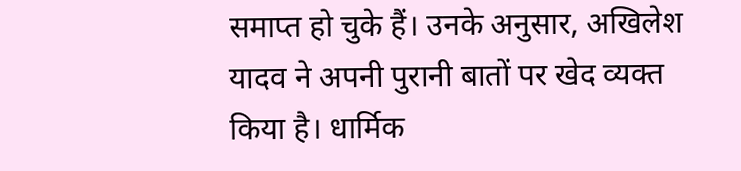समाप्त हो चुके हैं। उनके अनुसार, अखिलेश यादव ने अपनी पुरानी बातों पर खेद व्यक्त किया है। धार्मिक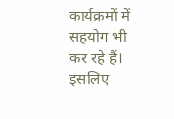कार्यक्रमों में सहयोग भी कर रहे हैं। इसलिए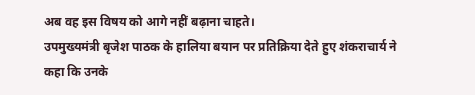अब वह इस विषय को आगे नहीं बढ़ाना चाहते।
उपमुख्यमंत्री बृजेश पाठक के हालिया बयान पर प्रतिक्रिया देते हुए शंकराचार्य ने कहा कि उनके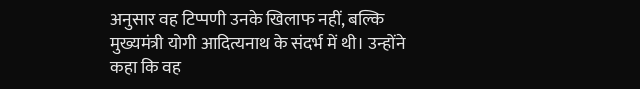अनुसार वह टिप्पणी उनके खिलाफ नहीं, बल्कि मुख्यमंत्री योगी आदित्यनाथ के संदर्भ में थी। उन्होंने कहा कि वह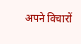अपने विचारों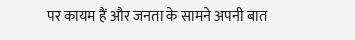पर कायम हैं और जनता के सामने अपनी बात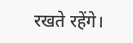रखते रहेंगे।